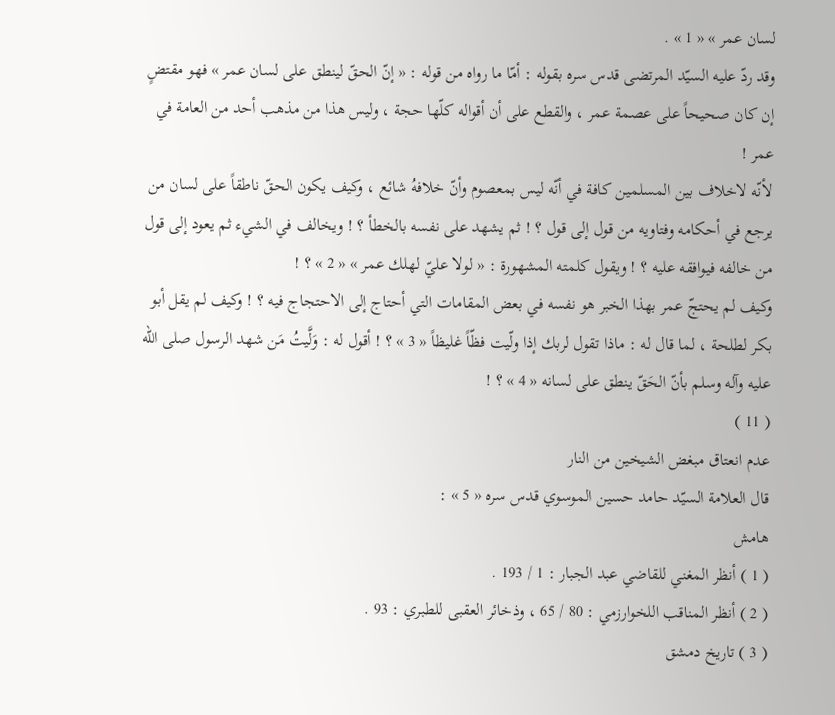لسان عمر » « 1 » .
وقد ردّ عليه السيّد المرتضى قدس سره بقوله : أمّا ما رواه من قوله : « إنّ الحقّ لينطق على لسان عمر » فهو مقتضٍ إن كان صحيحاً على عصمة عمر ، والقطع على أن أقواله كلّها حجة ، وليس هذا من مذهب أحد من العامة في عمر !
لأنّه لاخلاف بين المسلمين كافة في أنّه ليس بمعصوم وأنّ خلافهُ شائع ، وكيف يكون الحقّ ناطقاً على لسان من يرجع في أحكامه وفتاويه من قول إلى قول ؟ ! ثم يشهد على نفسه بالخطأ ؟ ! ويخالف في الشيء ثم يعود إلى قول من خالفه فيوافقه عليه ؟ ! ويقول كلمته المشهورة : « لولا عليّ لهلك عمر » « 2 » ؟ !
وكيف لم يحتجّ عمر بهذا الخبر هو نفسه في بعض المقامات التي أحتاج إلى الاحتجاج فيه ؟ ! وكيف لم يقل أبو بكر لطلحة ، لما قال له : ماذا تقول لربك إذا ولّيت فظّاً غليظاً « 3 » ؟ ! أقول له : وَلَّيتُ مَن شهد الرسول صلى الله عليه وآله وسلم بأنّ الحَقّ ينطق على لسانه « 4 » ؟ !
( 11 )
عدم انعتاق مبغض الشيخين من النار
قال العلامة السيّد حامد حسين الموسوي قدس سره « 5 » :
هامش
( 1 ) أنظر المغني للقاضي عبد الجبار : 1 / 193 .
( 2 ) أنظر المناقب اللخوارزمي : 80 / 65 ، وذخائر العقبى للطبري : 93 .
( 3 ) تاريخ دمشق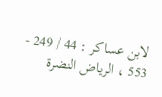لابن عساكر : 44 / 249 - 553 ، الرياض النضرة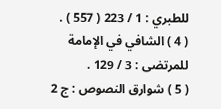للطبري : 1 / 223 ( 557 ) .
( 4 ) الشافي في الإمامة للمرتضى : 3 / 129 .
( 5 ) شوارق النصوص : ج 2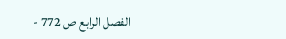الفصل الرابع ص 772 -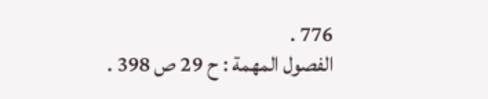776 .
الفصول المهمة : ح 29 ص 398 .